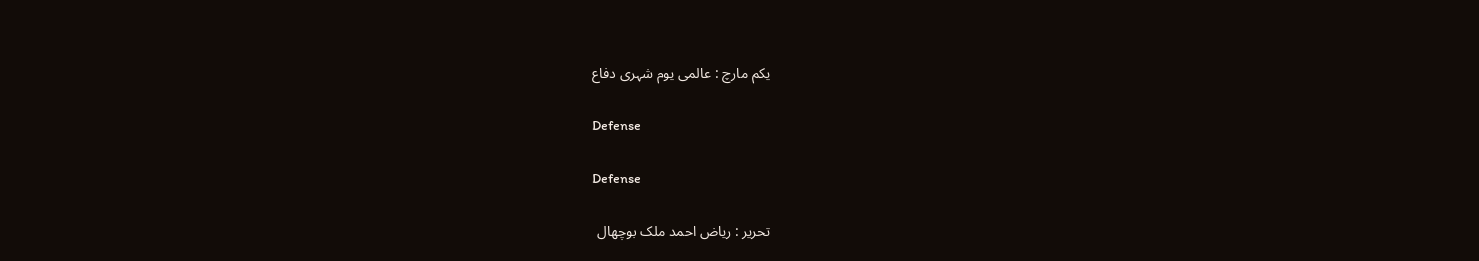یکم مارچ : عالمی یوم شہری دفاع

Defense

Defense

تحریر : ریاض احمد ملک بوچھال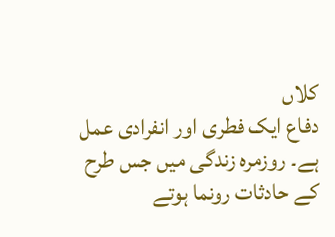کلاں
دفاع ایک فطری اور انفرادی عمل ہے۔ روزمرہ زندگی میں جس طرح کے حادثات رونما ہوتے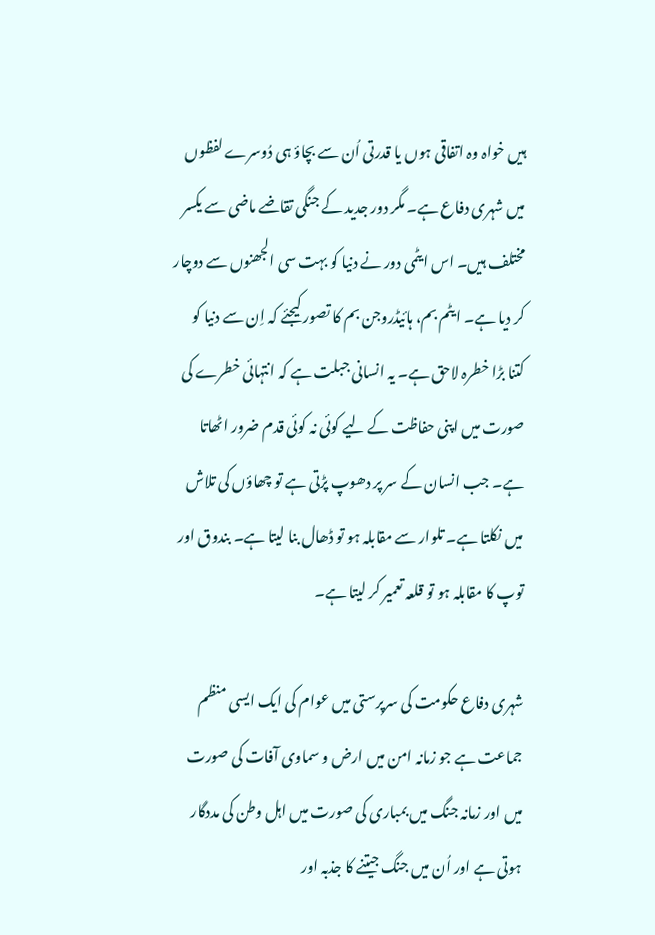ہیں خواہ وہ اتفاقی ہوں یا قدرتی اُن سے بچاؤ ہی دُوسرے لفظوں میں شہری دفاع ہے۔ مگر دور جدید کے جنگی تقاضے ماضی سے یکسر مختلف ہیں۔ اس ایٹمی دور نے دنیا کو بہت سی الجھنوں سے دوچار کر دیا ہے۔ ایٹم بم، ہائیڈروجن بم کا تصور کیجئے کہ اِن سے دنیا کو کتنا بڑا خطرہ لاحق ہے۔ یہ انسانی جبلت ہے کہ انتہائی خطرے کی صورت میں اپنی حفاظت کے لیے کوئی نہ کوئی قدم ضرور اٹھاتا ہے۔ جب انسان کے سر پر دھوپ پڑتی ہے تو چھاؤں کی تلاش میں نکلتا ہے۔ تلوار سے مقابلہ ہو تو ڈھال بنا لیتا ہے۔ بندوق اور توپ کا مقابلہ ہو تو قلعہ تعمیر کر لیتا ہے۔

شہری دفاع حکومت کی سرپرستی میں عوام کی ایک ایسی منظم جماعت ہے جو زمانہ امن میں ارض و سماوی آفات کی صورت میں اور زمانہ جنگ میں بمباری کی صورت میں اہل وطن کی مددگار ہوتی ہے اور اُن میں جنگ جیتنے کا جذبہ اور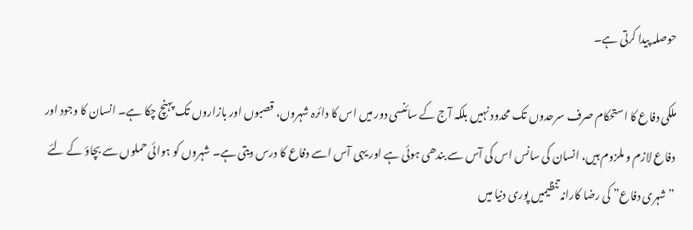حوصلہ پیدا کرتی ہے۔

ملکی دفاع کا استحکام صرف سرحدوں تک محدود نہیں بلکہ آج کے سائنسی دور میں اس کا دائرہ شہروں، قصبوں اور بازاروں تک پہنچ چکا ہے۔ انسان کا وجود اور دفاع لازم و ملزوم ہیں، انسان کی سانس اس کی آس سے بندھی ہوئی ہے اور یہی آس اسے دفاع کا درس دیتی ہے۔ شہروں کو ہوائی حملوں سے بچاؤ کے لئے ”شہری دفاع” کی رضا کارانہ تنظیمیں پوری دنیا میں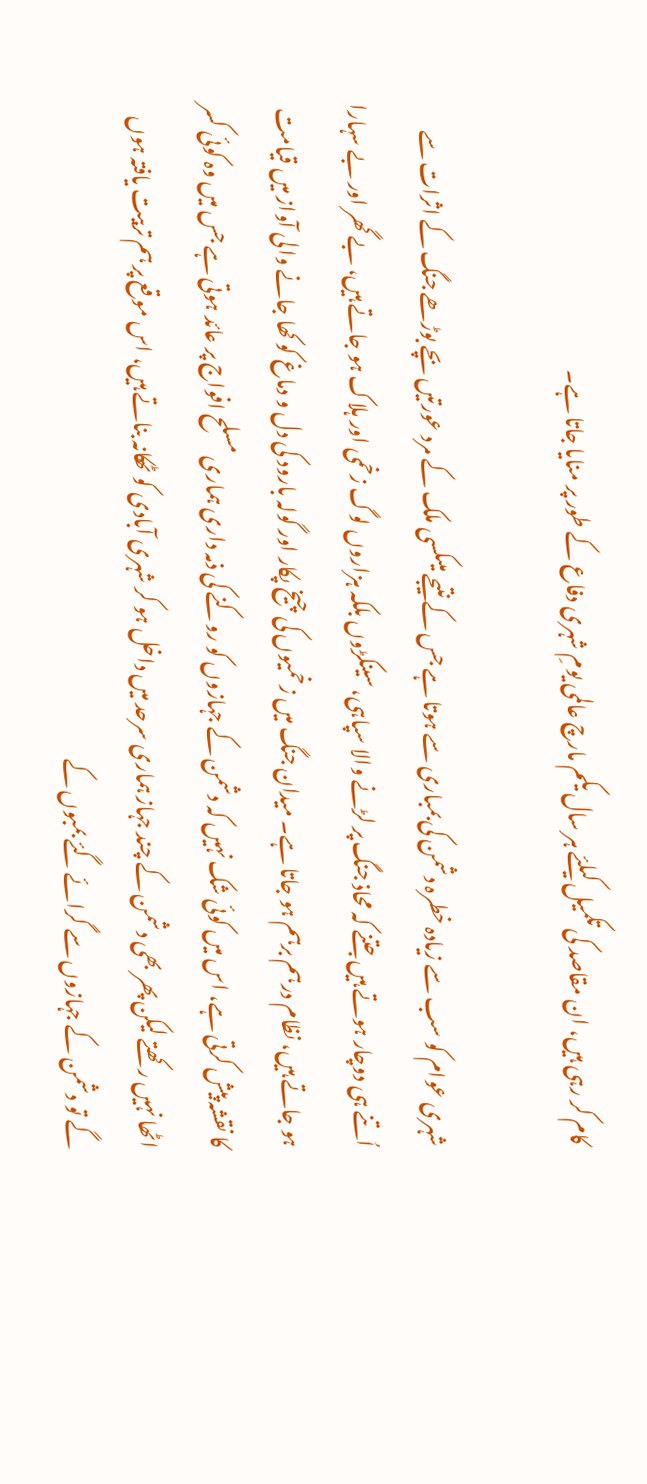کام کر رہی ہیں، ان مقاصد کی تکمیل کیلئے ہر سال یکم مارچ عالمی یومِ شہری دفاع کے طور پر منایا جاتا ہے۔

شہری عوام کو سب سے زیادہ خطرہ دشمن کی بمباری سے ہوتا ہے جس کے نتیجے میںکسی ملک کے مرد عورتیں بچے بوڑھے جنگ کے اثرات سے اُتنے ہی دوچار ہوتے ہیں جتنے کہ محاذ جنگ پر لڑنے والا سپاہی، سینکڑوں بلکہ ہزاروں لوگ زخمی اور ہلاک ہو جاتے ہیں، بے گھر اور بے سہارا ہو جاتے ہیں، نظام درہم برہم ہو جاتا ہے۔ میدان جنگ میں زخمیوں کی چیخ پکار اور گولہ بارود کی دل و دماغ کو کھا جانے والی آواز میں قیامت کا نقشہ پیش کرتی ہے، اس میں کوئی شک نہیں کہ دشمن کے جہازوں کو روکنے کی ذمہ داری ہماری مسلح افواج پر عائد ہوتی ہے جس میں وہ کوئی کسر اٹھا نہیں رکھتے لیکن پھر بھی دشمن کے چند جہاز ہماری سرحد میں داخل ہو کر شہری آبادی کو ٹھکانہ بناتے ہیں، اس موقع پر ہم تربیت یافتہ ہوں گے تو دشمن کے جہازوں سے گرائے گئے بمبوں کے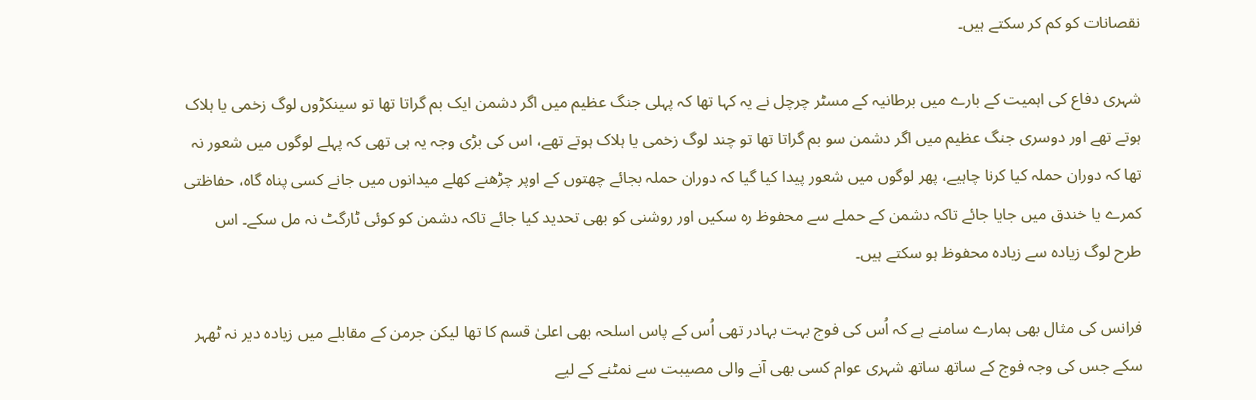نقصانات کو کم کر سکتے ہیں۔

شہری دفاع کی اہمیت کے بارے میں برطانیہ کے مسٹر چرچل نے یہ کہا تھا کہ پہلی جنگ عظیم میں اگر دشمن ایک بم گراتا تھا تو سینکڑوں لوگ زخمی یا ہلاک ہوتے تھے اور دوسری جنگ عظیم میں اگر دشمن سو بم گراتا تھا تو چند لوگ زخمی یا ہلاک ہوتے تھے، اس کی بڑی وجہ یہ ہی تھی کہ پہلے لوگوں میں شعور نہ تھا کہ دوران حملہ کیا کرنا چاہیے، پھر لوگوں میں شعور پیدا کیا گیا کہ دوران حملہ بجائے چھتوں کے اوپر چڑھنے کھلے میدانوں میں جانے کسی پناہ گاہ، حفاظتی کمرے یا خندق میں جایا جائے تاکہ دشمن کے حملے سے محفوظ رہ سکیں اور روشنی کو بھی تحدید کیا جائے تاکہ دشمن کو کوئی ٹارگٹ نہ مل سکے۔ اس طرح لوگ زیادہ سے زیادہ محفوظ ہو سکتے ہیں۔

فرانس کی مثال بھی ہمارے سامنے ہے کہ اُس کی فوج بہت بہادر تھی اُس کے پاس اسلحہ بھی اعلیٰ قسم کا تھا لیکن جرمن کے مقابلے میں زیادہ دیر نہ ٹھہر سکے جس کی وجہ فوج کے ساتھ ساتھ شہری عوام کسی بھی آنے والی مصیبت سے نمٹنے کے لیے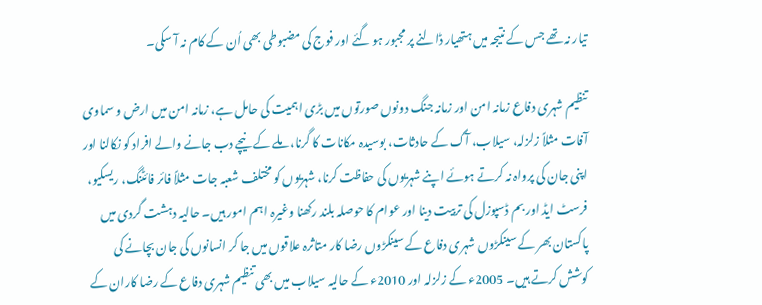تیار نہ تھے جس کے نتیجہ میں ہتھیار ڈالنے پر مجبور ہو گئے اور فوج کی مضبوطی بھی اُن کے کام نہ آ سکی۔

تنظیم شہری دفاع زمانہ امن اور زمانہ جنگ دونوں صورتوں میں بڑی اہمیت کی حامل ہے، زمانہ امن میں ارض و سماوی آفات مثلاً زلزلہ، سیلاب، آگ کے حادثات، بوسیدہ مکانات کا گرنا، ملے کے نیچے دب جانے والے افراد کو نکالنا اور اپنی جان کی پرواہ نہ کرتے ہوئے اپنے شہریوں کی حفاظت کرنا، شہریوں کو مختلف شعبہ جات مثلاً فائر فائٹنگ، ریسکیو، فرسٹ ایڈ اور بم ڈسپوزل کی تربیت دینا اور عوام کا حوصلہ بلند رکھنا وغیرہ اہم امور ہیں۔ حالیہ دہشت گردی میں پاکستان بھر کے سینکڑوں شہری دفاع کے سینکڑوں رضا کار متاثرہ علاقوں میں جا کر انسانوں کی جان بچانے کی کوشش کرتے ہیں۔ 2005ء کے زلزلہ اور 2010ء کے حالیہ سیلاب میں بھی تنظیم شہری دفاع کے رضا کاران کے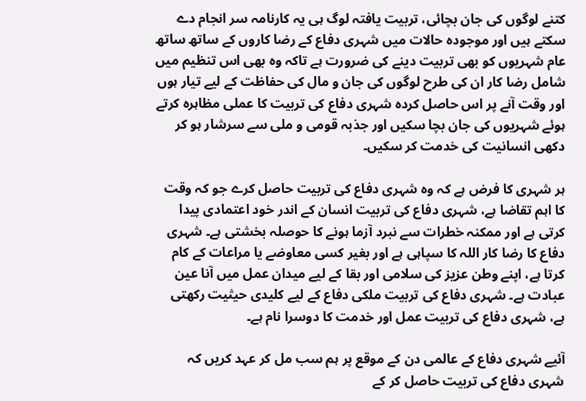کتنے لوگوں کی جان بچائی، تربیت یافتہ لوگ ہی یہ کارنامہ سر انجام دے سکتے ہیں اور موجودہ حالات میں شہری دفاع کے رضا کاروں کے ساتھ ساتھ عام شہریوں کو بھی تربیت دینے کی ضرورت ہے تاکہ وہ بھی اس تنظیم میں شامل رضا کار ان کی طرح لوگوں کی جان و مال کی حفاظت کے لیے تیار ہوں اور وقت آنے پر اس حاصل کردہ شہری دفاع کی تربیت کا عملی مظاہرہ کرتے ہوئے شہریوں کی جان بچا سکیں اور جذبہ قومی و ملی سے سرشار ہو کر دکھی انسانیت کی خدمت کر سکیں۔

ہر شہری کا فرض ہے کہ وہ شہری دفاع کی تربیت حاصل کرے جو کہ وقت کا اہم تقاضا ہے، شہری دفاع کی تربیت انسان کے اندر خود اعتمادی پیدا کرتی ہے اور ممکنہ خطرات سے نبرد آزما ہونے کا حوصلہ بخشتی ہے۔ شہری دفاع کا رضا کار اللہ کا سپاہی ہے اور بغیر کسی معاوضے یا مراعات کے کام کرتا ہے، اپنے وطن عزیز کی سلامی اور بقا کے لیے میدان عمل میں آنا عین عبادت ہے۔ شہری دفاع کی تربیت ملکی دفاع کے لیے کلیدی حیثیت رکھتی ہے، شہری دفاع کی تربیت عمل اور خدمت کا دوسرا نام ہے۔

آئیے شہری دفاع کے عالمی دن کے موقع پر ہم سب مل کر عہد کریں کہ شہری دفاع کی تربیت حاصل کر کے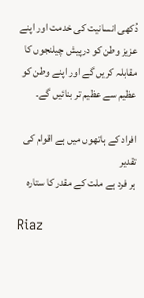دُکھی انسانیت کی خدمت اور اپنے عزیز وطن کو درپیش چیلنجوں کا مقابلہ کریں گے اور اپنے وطن کو عظیم سے عظیم تر بنائیں گے۔

افراد کے ہاتھوں میں ہے اقوام کی تقدیر
ہر فرد ہے ملت کے مقدر کا ستارہ

Riaz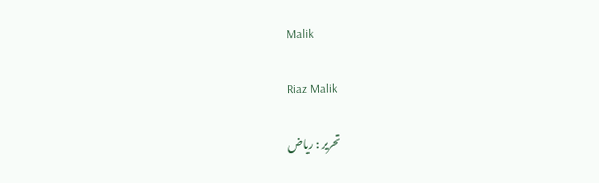Malik

Riaz Malik

تحریر : ریاض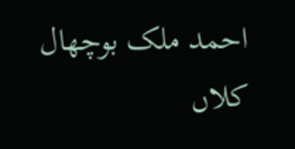احمد ملک بوچھال کلاں